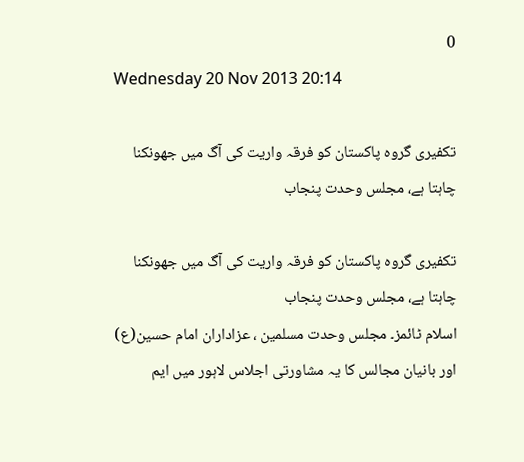0
Wednesday 20 Nov 2013 20:14

تکفیری گروہ پاکستان کو فرقہ واریت کی آگ میں جھونکنا چاہتا ہے، مجلس وحدت پنجاب

تکفیری گروہ پاکستان کو فرقہ واریت کی آگ میں جھونکنا چاہتا ہے، مجلس وحدت پنجاب
اسلام ٹائمز۔ مجلس وحدت مسلمین ، عزاداران امام حسین(ع) اور بانیان مجالس کا یہ مشاورتی اجلاس لاہور میں ایم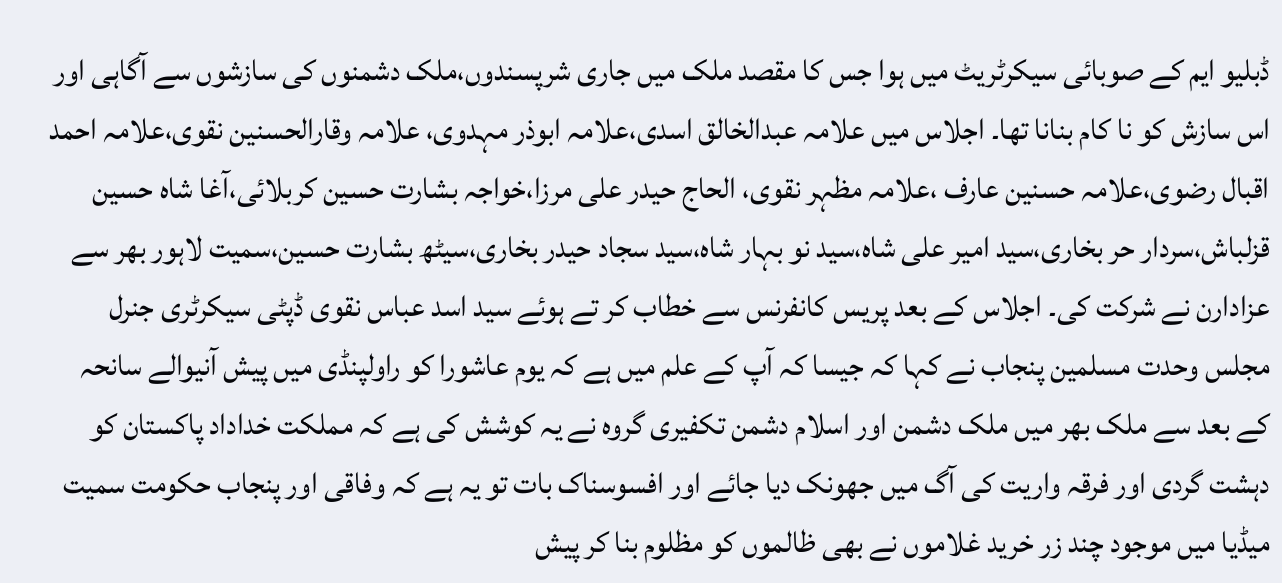ڈبلیو ایم کے صوبائی سیکرٹریٹ میں ہوا جس کا مقصد ملک میں جاری شرپسندوں،ملک دشمنوں کی سازشوں سے آگاہی اور اس سازش کو نا کام بنانا تھا۔ اجلاس میں علامہ عبدالخالق اسدی،علامہ ابوذر مہدوی، علامہ وقارالحسنین نقوی،علامہ احمد اقبال رضوی،علامہ حسنین عارف ،علامہ مظہر نقوی، الحاج حیدر علی مرزا،خواجہ بشارت حسین کربلائی،آغا شاہ حسین قزلباش،سردار حر بخاری،سید امیر علی شاہ،سید نو بہار شاہ،سید سجاد حیدر بخاری،سیٹھ بشارت حسین،سمیت لاہور بھر سے عزادارن نے شرکت کی۔ اجلاس کے بعد پریس کانفرنس سے خطاب کر تے ہوئے سید اسد عباس نقوی ڈپٹی سیکرٹری جنرل مجلس وحدت مسلمین پنجاب نے کہا کہ جیسا کہ آپ کے علم میں ہے کہ یوم عاشورا کو راولپنڈی میں پیش آنیوالے سانحہ کے بعد سے ملک بھر میں ملک دشمن اور اسلام دشمن تکفیری گروہ نے یہ کوشش کی ہے کہ مملکت خداداد پاکستان کو دہشت گردی اور فرقہ واریت کی آگ میں جھونک دیا جائے اور افسوسناک بات تو یہ ہے کہ وفاقی اور پنجاب حکومت سمیت میڈیا میں موجود چند زر خرید غلاموں نے بھی ظالموں کو مظلوم بنا کر پیش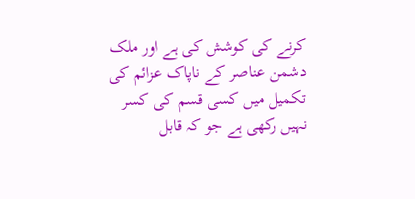کرنے کی کوشش کی ہے اور ملک دشمن عناصر کے ناپاک عزائم کی تکمیل میں کسی قسم کی کسر نہیں رکھی ہے جو کہ قابل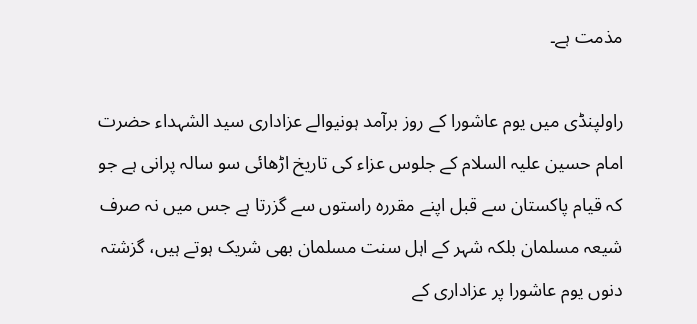مذمت ہے۔

راولپنڈی میں یوم عاشورا کے روز برآمد ہونیوالے عزاداری سید الشہداء حضرت امام حسین علیہ السلام کے جلوس عزاء کی تاریخ اڑھائی سو سالہ پرانی ہے جو کہ قیام پاکستان سے قبل اپنے مقررہ راستوں سے گزرتا ہے جس میں نہ صرف شیعہ مسلمان بلکہ شہر کے اہل سنت مسلمان بھی شریک ہوتے ہیں، گزشتہ دنوں یوم عاشورا پر عزاداری کے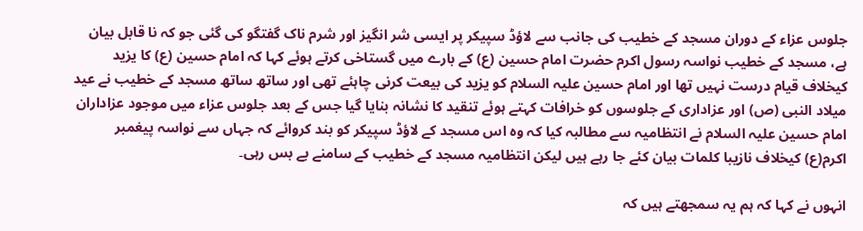جلوس عزاء کے دوران مسجد کے خطیب کی جانب سے لاؤڈ سپیکر پر ایسی شر انگیز اور شرم ناک گفتگو کی گئی جو کہ نا قابل بیان ہے، مسجد کے خطیب نواسہ رسول اکرم حضرت امام حسین (ع) کے بارے میں گستاخی کرتے ہوئے کہا کہ امام حسین (ع) کا یزید کیخلاف قیام درست نہیں تھا اور امام حسین علیہ السلام کو یزید کی بیعت کرنی چاہئے تھی اور ساتھ ساتھ مسجد کے خطیب نے عید میلاد النبی (ص) اور عزاداری کے جلوسوں کو خرافات کہتے ہوئے تنقید کا نشانہ بنایا گیا جس کے بعد جلوس عزاء میں موجود عزاداران امام حسین علیہ السلام نے انتظامیہ سے مطالبہ کیا کہ وہ اس مسجد کے لاؤڈ سپیکر کو بند کروائے کہ جہاں سے نواسہ پیغمبر اکرم(ع) کیخلاف نازیبا کلمات بیان کئے جا رہے ہیں لیکن انتظامیہ مسجد کے خطیب کے سامنے بے بس رہی۔

انہوں نے کہا کہ ہم یہ سمجھتے ہیں کہ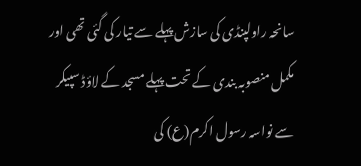سانحہ راولپنڈی کی سازش پہلے سے تیار کی گئی تھی اور مکمل منصوبہ بندی کے تحت پہلے مسجد کے لاؤڈ سپیکر سے نواسہ رسول اکرم(ع) کی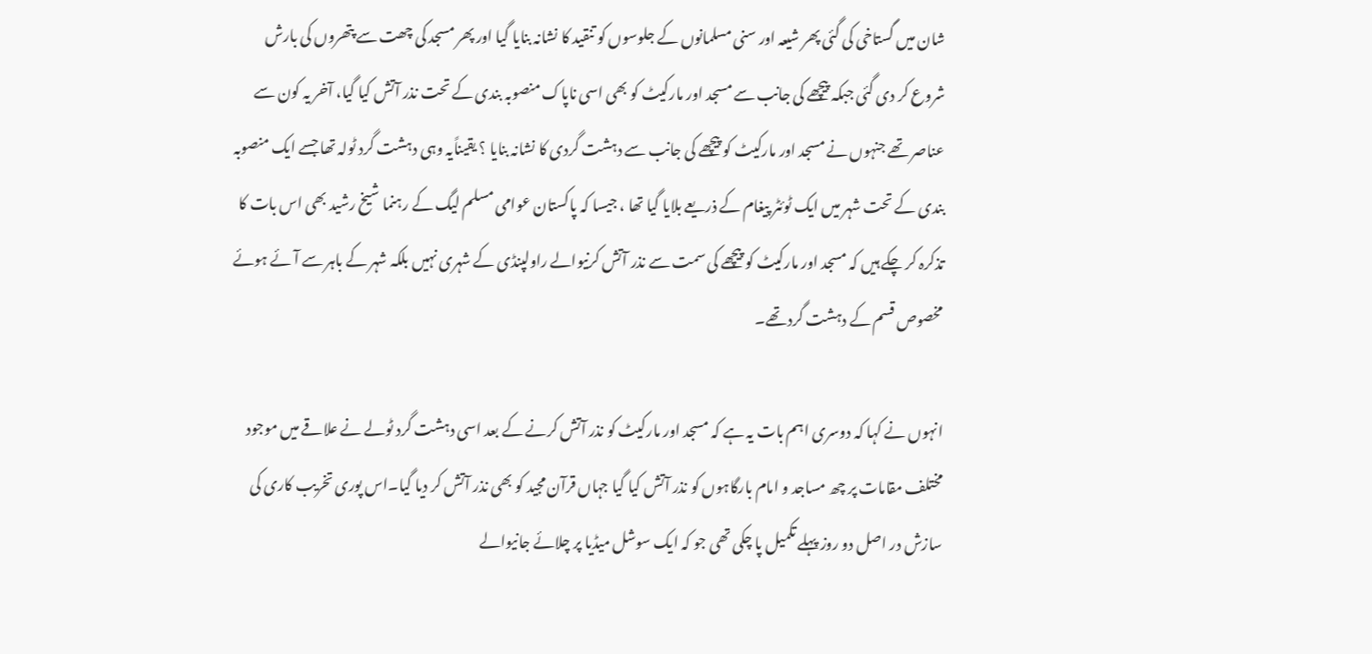شان میں گستاخی کی گئی پھر شیعہ اور سنی مسلمانوں کے جلوسوں کو تنقید کا نشانہ بنایا گیا اور پھر مسجد کی چھت سے پتھروں کی بارش شروع کر دی گئی جبکہ پیچھے کی جانب سے مسجد اور مارکیٹ کو بھی اسی ناپاک منصوبہ بندی کے تحت نذر آتش کیا گیا، آخر یہ کون سے عناصر تھے جنہوں نے مسجد اور مارکیٹ کو پیچھے کی جانب سے دہشت گردی کا نشانہ بنایا ؟ یقیناًیہ وہی دہشت گرد ٹولہ تھا جسے ایک منصوبہ بندی کے تحت شہر میں ایک ٹوئٹر پیغام کے ذریعے بلایا گیا تھا ، جیسا کہ پاکستان عوامی مسلم لیگ کے رہنما شیخ رشید بھی اس بات کا تذکرہ کر چکے ہیں کہ مسجد اور مارکیٹ کو پیچھے کی سمت سے نذر آتش کرنیوالے راولپنڈی کے شہری نہیں بلکہ شہر کے باہر سے آئے ہوئے مخصوص قسم کے دہشت گرد تھے۔

انہوں نے کہا کہ دوسری اہم بات یہ ہے کہ مسجد اور مارکیٹ کو نذر آتش کرنے کے بعد اسی دہشت گرد ٹولے نے علاقے میں موجود مختلف مقامات پر چھ مساجد و امام بارگاہوں کو نذر آتش کیا گیا جہاں قرآن مجید کو بھی نذر آتش کر دیا گیا۔اس پوری تخریب کاری کی سازش در اصل دو روز پہلے تکمیل پا چکی تھی جو کہ ایک سوشل میڈیا پر چلائے جانیوالے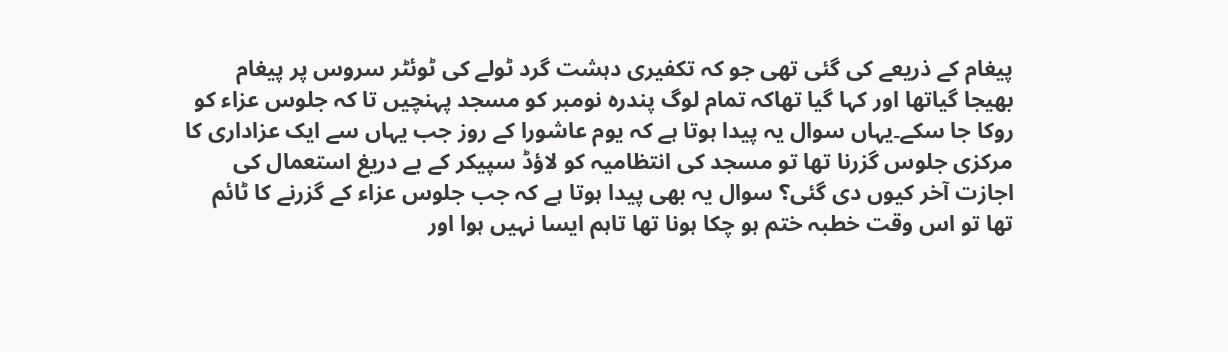پیغام کے ذریعے کی گئی تھی جو کہ تکفیری دہشت گرد ٹولے کی ٹوئٹر سروس پر پیغام بھیجا گیاتھا اور کہا گیا تھاکہ تمام لوگ پندرہ نومبر کو مسجد پہنچیں تا کہ جلوس عزاء کو روکا جا سکے۔یہاں سوال یہ پیدا ہوتا ہے کہ یوم عاشورا کے روز جب یہاں سے ایک عزاداری کا مرکزی جلوس گزرنا تھا تو مسجد کی انتظامیہ کو لاؤڈ سپیکر کے بے دریغ استعمال کی اجازت آخر کیوں دی گئی؟ سوال یہ بھی پیدا ہوتا ہے کہ جب جلوس عزاء کے گزرنے کا ٹائم تھا تو اس وقت خطبہ ختم ہو چکا ہونا تھا تاہم ایسا نہیں ہوا اور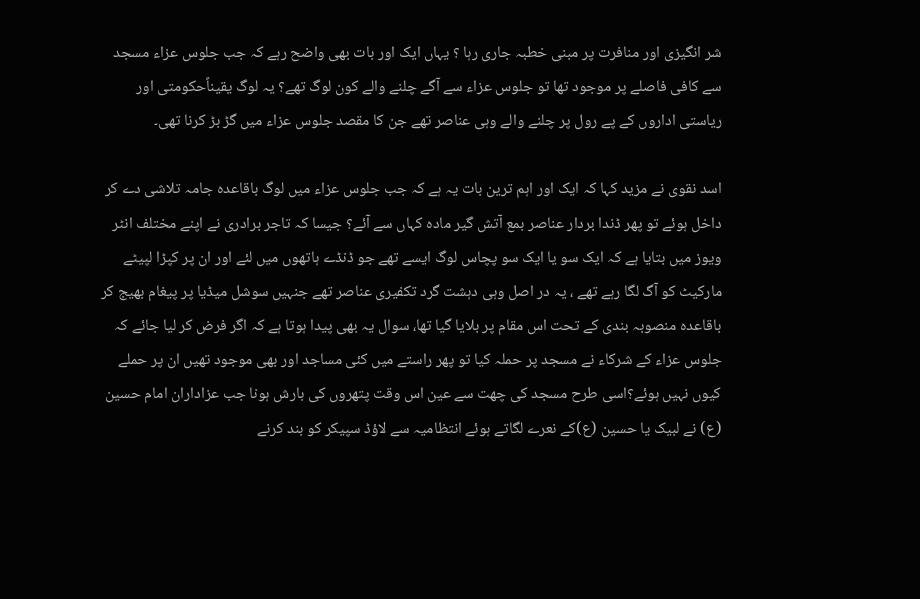شر انگیزی اور منافرت پر مبنی خطبہ جاری رہا ؟ یہاں ایک اور بات بھی واضح رہے کہ جب جلوس عزاء مسجد سے کافی فاصلے پر موجود تھا تو جلوس عزاء سے آگے چلنے والے کون لوگ تھے؟ یہ لوگ یقیناًحکومتی اور ریاستی اداروں کے پے رول پر چلنے والے وہی عناصر تھے جن کا مقصد جلوس عزاء میں گڑ بڑ کرنا تھی۔

اسد نقوی نے مزید کہا کہ ایک اور اہم ترین بات یہ ہے کہ جب جلوس عزاء میں لوگ باقاعدہ جامہ تلاشی دے کر داخل ہوئے تو پھر ڈندا بردار عناصر بمع آتش گیر مادہ کہاں سے آئے؟ جیسا کہ تاجر برادری نے اپنے مختلف انٹر ویوز میں بتایا ہے کہ ایک سو یا ایک سو پچاس لوگ ایسے تھے جو ڈنڈے ہاتھوں میں لئے اور ان پر کپڑا لپیٹے مارکیٹ کو آگ لگا رہے تھے ، یہ در اصل وہی دہشت گرد تکفیری عناصر تھے جنہیں سوشل میڈیا پر پیغام بھیج کر باقاعدہ منصوبہ بندی کے تحت اس مقام پر بلایا گیا تھا، سوال یہ بھی پیدا ہوتا ہے کہ اگر فرض کر لیا جائے کہ جلوس عزاء کے شرکاء نے مسجد پر حملہ کیا تو پھر راستے میں کئی مساجد اور بھی موجود تھیں ان پر حملے کیوں نہیں ہوئے؟اسی طرح مسجد کی چھت سے عین اس وقت پتھروں کی بارش ہونا جب عزاداران امام حسین (ع) نے لبیک یا حسین (ع)کے نعرے لگاتے ہوئے انتظامیہ سے لاؤڈ سپیکر کو بند کرنے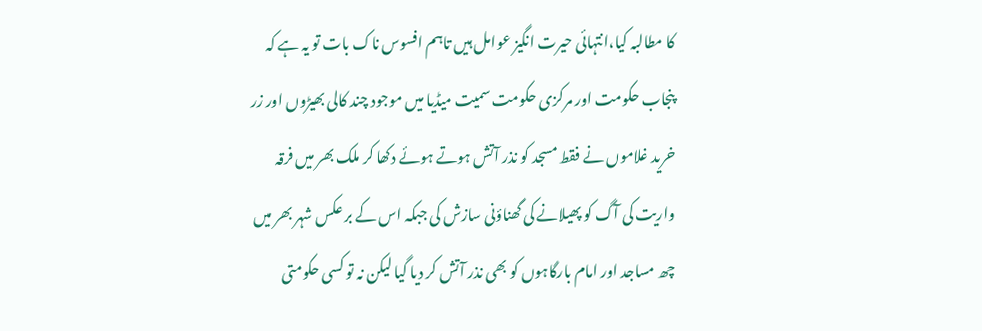کا مطالبہ کیا،انتہائی حیرت انگیز عوامل ہیں تاہم افسوس ناک بات تو یہ ہے کہ پنجاب حکومت اور مرکزی حکومت سمیت میڈیا میں موجود چند کالی بھیڑوں اور زر خرید غلاموں نے فقط مسجد کو نذر آتش ہوتے ہوئے دکھا کر ملک بھر میں فرقہ واریت کی آگ کو پھیلانے کی گھناؤنی سازش کی جبکہ اس کے بر عکس شہر بھر میں چھ مساجد اور امام بارگاہوں کو بھی نذر آتش کر دیا گیا لیکن نہ تو کسی حکومتی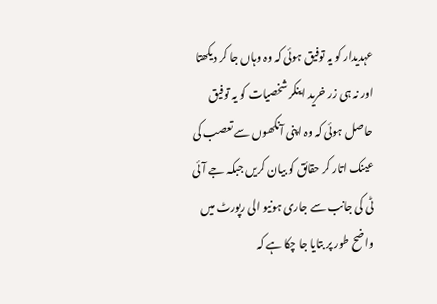عہدیدار کو یہ توفیق ہوئی کہ وہ وہاں جا کر دیکھتا اور نہ ہی زر خرید اینکر شخصیات کو یہ توفیق حاصل ہوئی کہ وہ اپنی آنکھوں سے تعصب کی عینک اتار کر حقائق کو بیان کریں جبکہ جے آئی ٹی کی جانب سے جاری ہونیو الی رپورٹ میں واضح طور پر بتایا جا چکا ہے کہ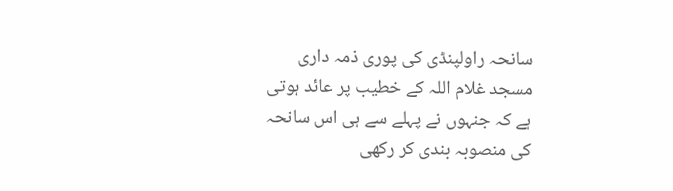سانحہ راولپنڈی کی پوری ذمہ داری مسجد غلام اللہ کے خطیب پر عائد ہوتی ہے کہ جنہوں نے پہلے سے ہی اس سانحہ کی منصوبہ بندی کر رکھی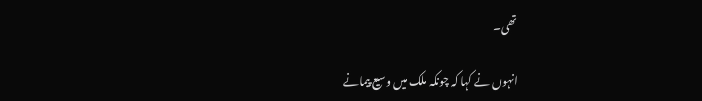تھی۔

انہوں نے کہا کہ چونکہ ملک میں وسیع پیمانے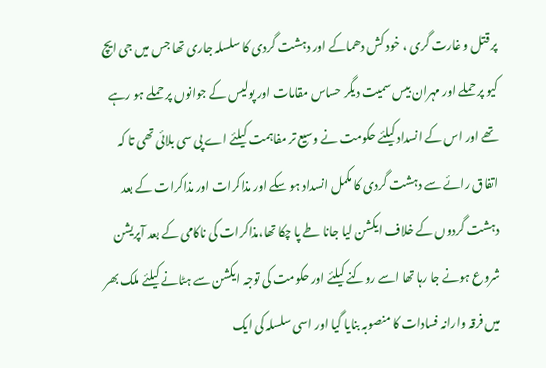پر قتل و غارت گری ، خود کش دھماکے اور دہشت گردی کا سلسلہ جاری تھا جس میں جی ایچ کیو پر حملے اور مہران بیس سمیت دیگر حساس مقامات اور پولیس کے جوانوں پر حملے ہو رہے تھے اور اس کے انسداد کیلئے حکومت نے وسیع تر مفاہمت کیلئے اے پی سی بلائی تھی تا کہ اتفاق رائے سے دہشت گردی کا مکمل انسداد ہو سکے اور مذاکرات اور مذاکرات کے بعد دہشت گردوں کے خلاف ایکشن لیا جانا طے پا چکا تھا،مذاکرات کی ناکامی کے بعد آپریشن شروع ہونے جا رہا تھا اسے روکنے کیلئے اور حکومت کی توجہ ایکشن سے ہٹانے کیلئے ملک بھر میں فرقہ وارانہ فسادات کا منصوبہ بنایا گیا اور اسی سلسلہ کی ایک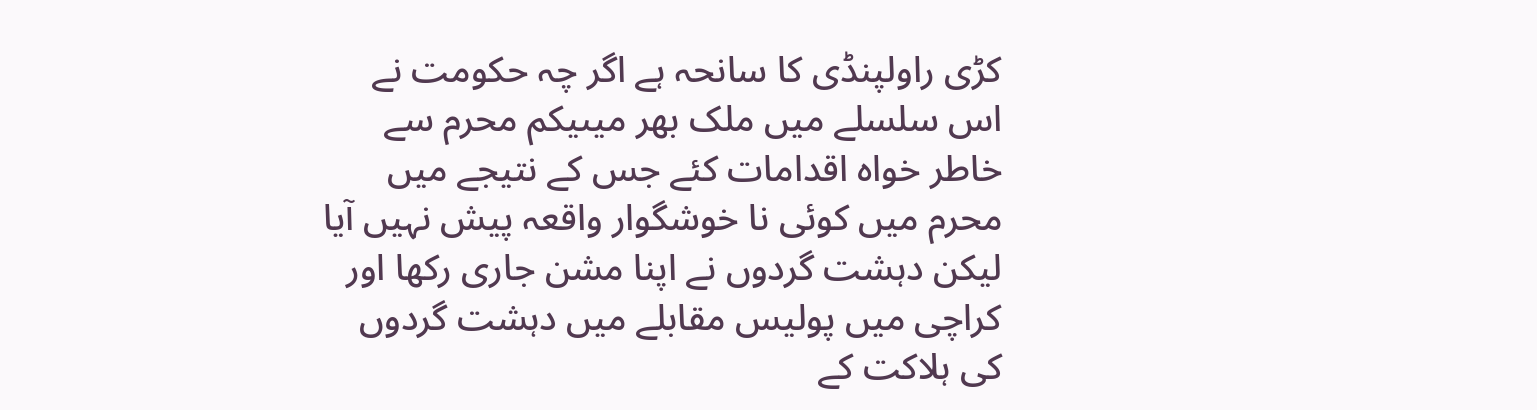کڑی راولپنڈی کا سانحہ ہے اگر چہ حکومت نے اس سلسلے میں ملک بھر میںیکم محرم سے خاطر خواہ اقدامات کئے جس کے نتیجے میں محرم میں کوئی نا خوشگوار واقعہ پیش نہیں آیا لیکن دہشت گردوں نے اپنا مشن جاری رکھا اور کراچی میں پولیس مقابلے میں دہشت گردوں کی ہلاکت کے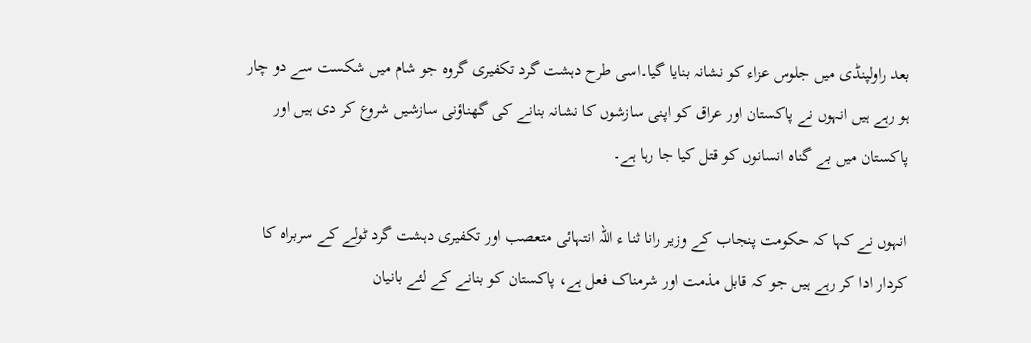بعد راولپنڈی میں جلوس عزاء کو نشانہ بنایا گیا۔اسی طرح دہشت گرد تکفیری گروہ جو شام میں شکست سے دو چار ہو رہے ہیں انہوں نے پاکستان اور عراق کو اپنی سازشوں کا نشانہ بنانے کی گھناؤنی سازشیں شروع کر دی ہیں اور پاکستان میں بے گناہ انسانوں کو قتل کیا جا رہا ہے۔

انہوں نے کہا کہ حکومت پنجاب کے وزیر رانا ثنا ء اللہ انتہائی متعصب اور تکفیری دہشت گرد ٹولے کے سربراہ کا کردار ادا کر رہے ہیں جو کہ قابل مذمت اور شرمناک فعل ہے، پاکستان کو بنانے کے لئے بانیان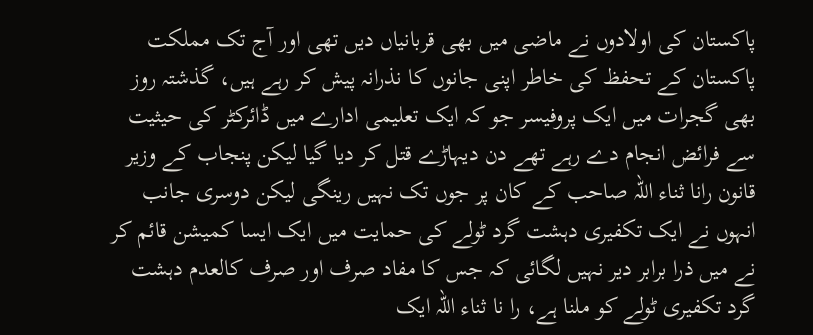پاکستان کی اولادوں نے ماضی میں بھی قربانیاں دیں تھی اور آج تک مملکت پاکستان کے تحفظ کی خاطر اپنی جانوں کا نذرانہ پیش کر رہے ہیں، گذشتہ روز بھی گجرات میں ایک پروفیسر جو کہ ایک تعلیمی ادارے میں ڈائرکٹر کی حیثیت سے فرائض انجام دے رہے تھے دن دیہاڑے قتل کر دیا گیا لیکن پنجاب کے وزیر قانون رانا ثناء اللہ صاحب کے کان پر جوں تک نہیں رینگی لیکن دوسری جانب انہوں نے ایک تکفیری دہشت گرد ٹولے کی حمایت میں ایک ایسا کمیشن قائم کر نے میں ذرا برابر دیر نہیں لگائی کہ جس کا مفاد صرف اور صرف کالعدم دہشت گرد تکفیری ٹولے کو ملنا ہے، را نا ثناء اللہ ایک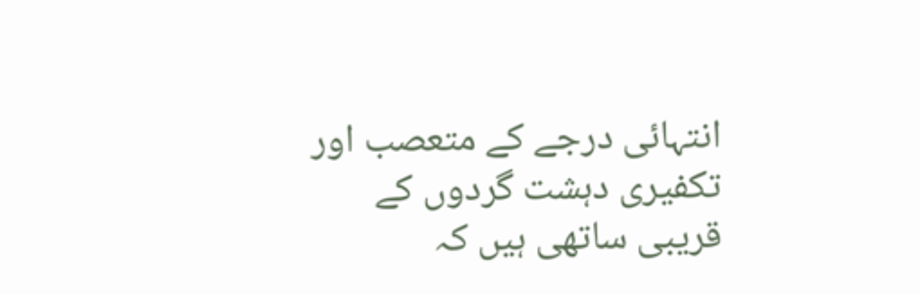انتہائی درجے کے متعصب اور تکفیری دہشت گردوں کے قریبی ساتھی ہیں کہ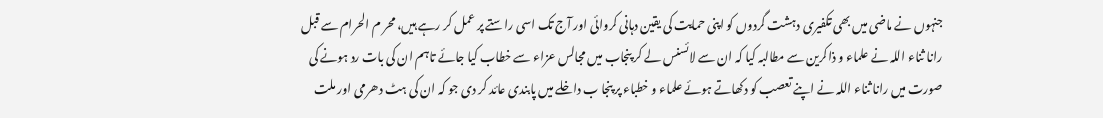جنہوں نے ماضی میں بھی تکفیری دہشت گردوں کو اپنی حمایت کی یقین دہانی کروائی اور آج تک اسی راستے پر عمل کر رہے ہیں، محر م الحرام سے قبل رانا ثناء اللہ نے علماء و ذاکرین سے مطالبہ کیا کہ ان سے لائسنس لے کر پنجاب میں مجالس عزاء سے خطاب کیا جائے تاہم ان کی بات رد ہونے کی صورت میں رانا ثناء اللہ نے اپنے تعصب کو دکھاتے ہوئے علماء و خطباء پر پنجا ب داخلے میں پابندی عائد کر دی جو کہ ان کی ہٹ دھرمی اور ملت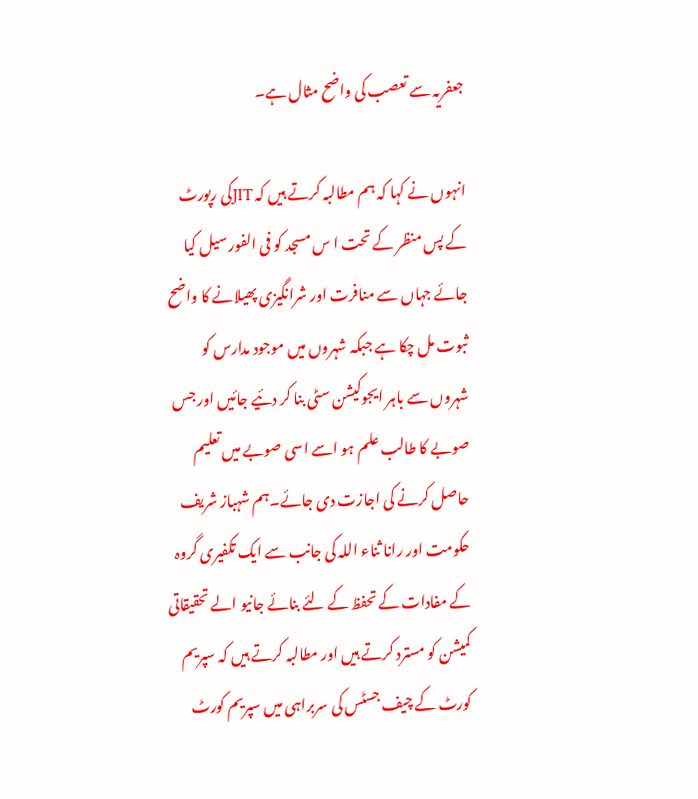جعفریہ سے تعصب کی واضح مثال ہے۔

انہوں نے کہا کہ ہم مطالبہ کرتے ہیں کہ JITکی رپورٹ کے پس منظر کے تحت ا س مسجد کو فی الفور سیل کیا جائے جہاں سے منافرت اور شرانگیزی پھیلانے کا واضح ثبوت مل چکا ہے جبکہ شہروں میں موجود مدارس کو شہروں سے باہر ایجوکیشن سٹی بنا کر دئیے جائیں اور جس صوبے کا طالب علم ہو اسے اسی صوبے میں تعلیم حاصل کرنے کی اجازت دی جائے۔ہم شہباز شریف حکومت اور رانا ثناء اللہ کی جانب سے ایک تکفیری گروہ کے مفادات کے تحفظ کے لئے بنائے جانیو الے تحقیقاتی کمیشن کو مسترد کرتے ہیں اور مطالبہ کرتے ہیں کہ سپریم کورٹ کے چیف جسٹس کی سربراہی میں سپریم کورٹ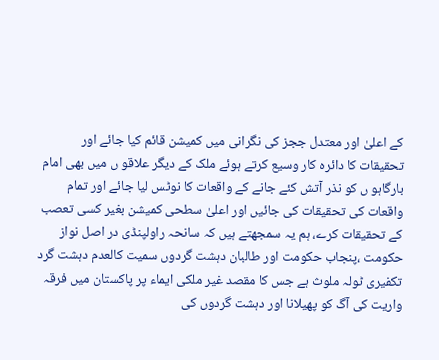کے اعلیٰ اور معتدل ججز کی نگرانی میں کمیشن قائم کیا جائے اور تحقیقات کا دائرہ کار وسیع کرتے ہوئے ملک کے دیگر علاقو ں میں بھی امام بارگاہو ں کو نذر آتش کئے جانے کے واقعات کا نوٹس لیا جائے اور تمام واقعات کی تحقیقات کی جائیں اور اعلیٰ سطحی کمیشن بغیر کسی تعصب کے تحقیقات کرے، ہم یہ سمجھتے ہیں کہ سانحہ راولپنڈی در اصل نواز حکومت ،پنجاب حکومت اور طالبان دہشت گردوں سمیت کالعدم دہشت گرد تکفیری ٹولہ ملوث ہے جس کا مقصد غیر ملکی ایماء پر پاکستان میں فرقہ واریت کی آگ کو پھیلانا اور دہشت گردوں کی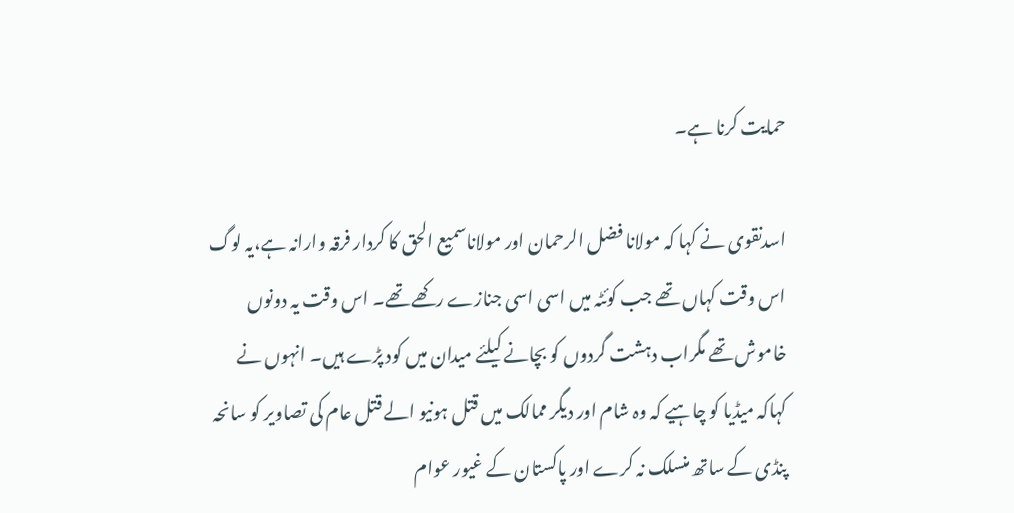حمایت کرنا ہے۔

اسدنقوی نے کہا کہ مولانا فضل الرحمان اور مولاناسمیع الحق کا کردار فرقہ وارانہ ہے،یہ لوگ اس وقت کہاں تھے جب کوئٹہ میں اسی اسی جنازے رکھے تھے۔ اس وقت یہ دونوں خاموش تھے مگراب دہشت گردوں کو بچانے کیلئے میدان میں کود پڑے ہیں۔ انہوں نے کہاکہ میڈیا کو چاہیے کہ وہ شام اور دیگر ممالک میں قتل ہونیو الے قتل عام کی تصاویر کو سانحہ پنڈی کے ساتھ منسلک نہ کرے اور پاکستان کے غیور عوام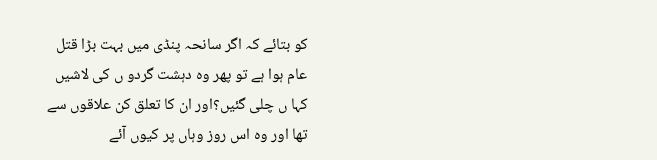کو بتائے کہ اگر سانحہ پنڈی میں بہت بڑا قتل عام ہوا ہے تو پھر وہ دہشت گردو ں کی لاشیں کہا ں چلی گئیں؟اور ان کا تعلق کن علاقوں سے تھا اور وہ اس روز وہاں پر کیوں آئے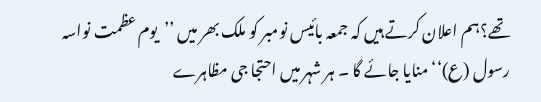تھے؟ہم اعلان کرتے ہیں کہ جمعہ بائیس نومبر کو ملک بھر میں ’’یوم عظمت نواسہ رسول (ع)‘‘ منایا جائے گا ۔ ہر شہر میں احتجا جی مظاہرے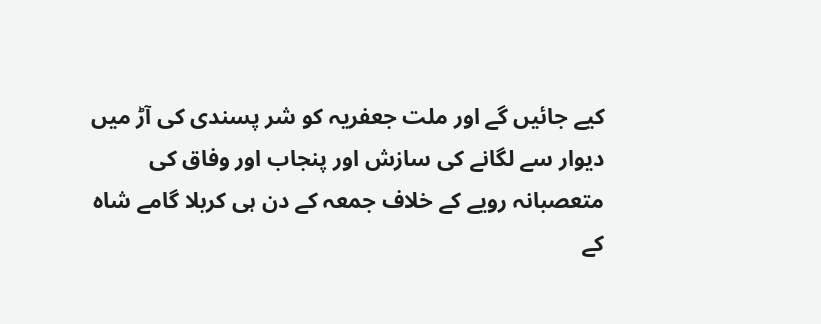کیے جائیں گے اور ملت جعفریہ کو شر پسندی کی آڑ میں دیوار سے لگانے کی سازش اور پنجاب اور وفاق کی متعصبانہ رویے کے خلاف جمعہ کے دن ہی کربلا گامے شاہ کے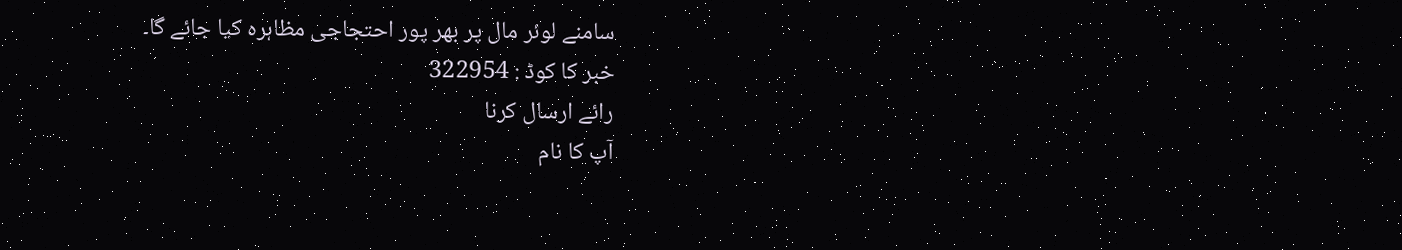سامنے لوئر مال پر بھر پور احتجاجی مظاہرہ کیا جائے گا۔
خبر کا کوڈ : 322954
رائے ارسال کرنا
آپ کا نام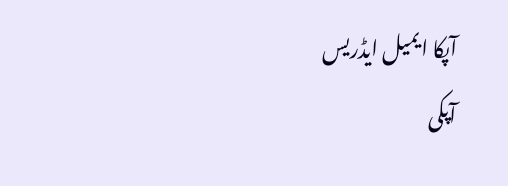آپکا ایمیل ایڈریس
آپکی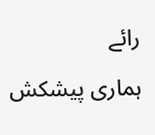رائے

ہماری پیشکش